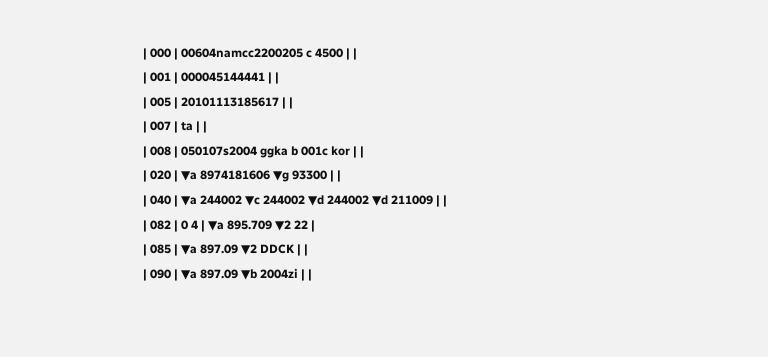| 000 | 00604namcc2200205 c 4500 | |
| 001 | 000045144441 | |
| 005 | 20101113185617 | |
| 007 | ta | |
| 008 | 050107s2004 ggka b 001c kor | |
| 020 | ▼a 8974181606 ▼g 93300 | |
| 040 | ▼a 244002 ▼c 244002 ▼d 244002 ▼d 211009 | |
| 082 | 0 4 | ▼a 895.709 ▼2 22 |
| 085 | ▼a 897.09 ▼2 DDCK | |
| 090 | ▼a 897.09 ▼b 2004zi | |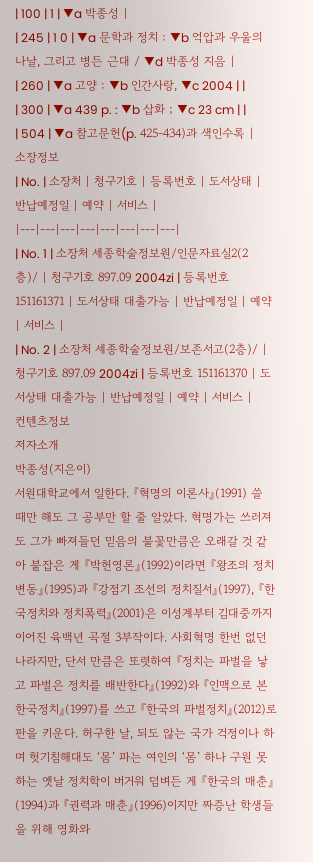| 100 | 1 | ▼a 박종성 |
| 245 | 1 0 | ▼a 문학과 정치 : ▼b 억압과 우울의 나날, 그리고 병든 근대 / ▼d 박종성 지음 |
| 260 | ▼a 고양 : ▼b 인간사랑, ▼c 2004 | |
| 300 | ▼a 439 p. : ▼b 삽화 ; ▼c 23 cm | |
| 504 | ▼a 참고문헌(p. 425-434)과 색인수록 |
소장정보
| No. | 소장처 | 청구기호 | 등록번호 | 도서상태 | 반납예정일 | 예약 | 서비스 |
|---|---|---|---|---|---|---|---|
| No. 1 | 소장처 세종학술정보원/인문자료실2(2층)/ | 청구기호 897.09 2004zi | 등록번호 151161371 | 도서상태 대출가능 | 반납예정일 | 예약 | 서비스 |
| No. 2 | 소장처 세종학술정보원/보존서고(2층)/ | 청구기호 897.09 2004zi | 등록번호 151161370 | 도서상태 대출가능 | 반납예정일 | 예약 | 서비스 |
컨텐츠정보
저자소개
박종성(지은이)
서원대학교에서 일한다. 『혁명의 이론사』(1991) 쓸 때만 해도 그 공부만 할 줄 알았다. 혁명가는 쓰러져도 그가 빠져들던 믿음의 불꽃만큼은 오래갈 것 같아 붙잡은 게 『박헌영론』(1992)이라면 『왕조의 정치변동』(1995)과 『강점기 조선의 정치질서』(1997), 『한국정치와 정치폭력』(2001)은 이성계부터 김대중까지 이어진 육백년 곡절 3부작이다. 사회혁명 한번 없던 나라지만, 단서 만큼은 또렷하여 『정치는 파벌을 낳고 파벌은 정치를 배반한다』(1992)와 『인맥으로 본 한국정치』(1997)를 쓰고 『한국의 파벌정치』(2012)로 판을 키운다. 허구한 날, 되도 않는 국가 걱정이나 하며 헛기침해대도 ‘몸’ 파는 여인의 ‘몸’ 하나 구원 못하는 옛날 정치학이 버거워 덤벼든 게 『한국의 매춘』(1994)과 『권력과 매춘』(1996)이지만 짜증난 학생들을 위해 영화와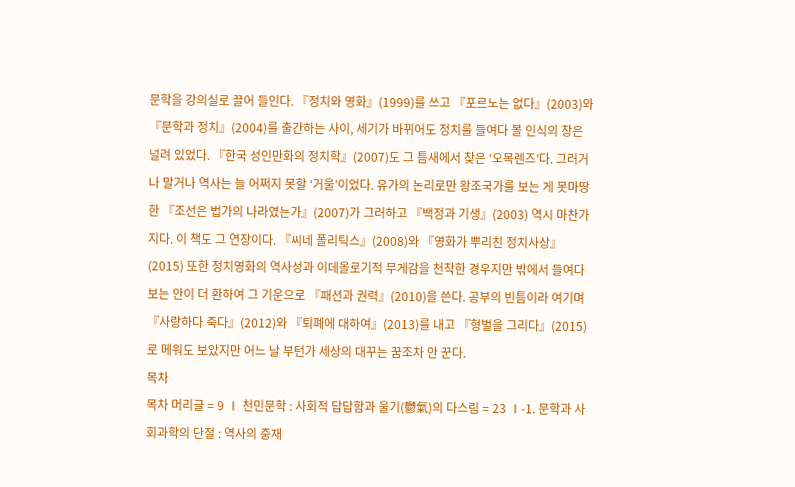문학을 강의실로 끌어 들인다. 『정치와 영화』(1999)를 쓰고 『포르노는 없다』(2003)와 『문학과 정치』(2004)를 출간하는 사이, 세기가 바뀌어도 정치를 들여다 볼 인식의 창은 널려 있었다. 『한국 성인만화의 정치학』(2007)도 그 틈새에서 찾은 ‘오목렌즈’다. 그러거나 말거나 역사는 늘 어쩌지 못할 ‘거울’이었다. 유가의 논리로만 왕조국가를 보는 게 못마땅한 『조선은 법가의 나라였는가』(2007)가 그러하고 『백정과 기생』(2003) 역시 마찬가지다. 이 책도 그 연장이다. 『씨네 폴리틱스』(2008)와 『영화가 뿌리친 정치사상』(2015) 또한 정치영화의 역사성과 이데올로기적 무게감을 천착한 경우지만 밖에서 들여다보는 안이 더 환하여 그 기운으로 『패션과 권력』(2010)을 쓴다. 공부의 빈틈이라 여기며 『사랑하다 죽다』(2012)와 『퇴폐에 대하여』(2013)를 내고 『형벌을 그리다』(2015)로 메워도 보았지만 어느 날 부턴가 세상의 대꾸는 꿈조차 안 꾼다.
목차
목차 머리글 = 9 Ⅰ 천민문학 : 사회적 답답함과 울기(鬱氣)의 다스림 = 23 Ⅰ-1. 문학과 사회과학의 단절 : 역사의 중재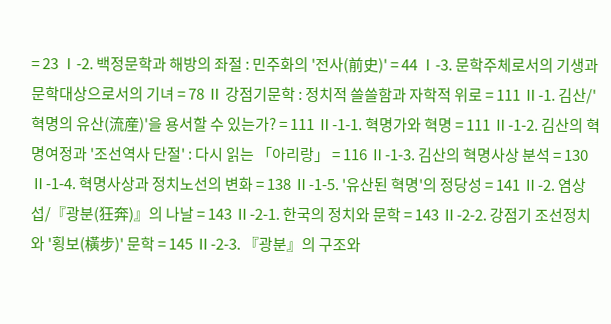= 23 Ⅰ-2. 백정문학과 해방의 좌절 : 민주화의 '전사(前史)' = 44 Ⅰ-3. 문학주체로서의 기생과 문학대상으로서의 기녀 = 78 Ⅱ 강점기문학 : 정치적 쓸쓸함과 자학적 위로 = 111 Ⅱ-1. 김산/'혁명의 유산(流産)'을 용서할 수 있는가? = 111 Ⅱ-1-1. 혁명가와 혁명 = 111 Ⅱ-1-2. 김산의 혁명여정과 '조선역사 단절' : 다시 읽는 「아리랑」 = 116 Ⅱ-1-3. 김산의 혁명사상 분석 = 130 Ⅱ-1-4. 혁명사상과 정치노선의 변화 = 138 Ⅱ-1-5. '유산된 혁명'의 정당성 = 141 Ⅱ-2. 염상섭/『광분(狂奔)』의 나날 = 143 Ⅱ-2-1. 한국의 정치와 문학 = 143 Ⅱ-2-2. 강점기 조선정치와 '횡보(橫步)' 문학 = 145 Ⅱ-2-3. 『광분』의 구조와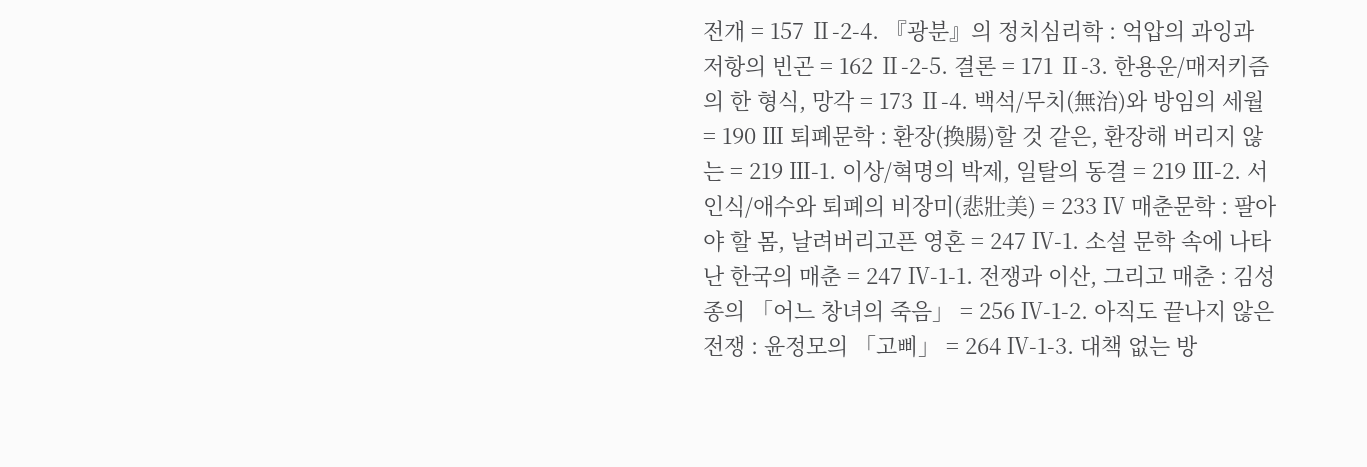전개 = 157 Ⅱ-2-4. 『광분』의 정치심리학 : 억압의 과잉과 저항의 빈곤 = 162 Ⅱ-2-5. 결론 = 171 Ⅱ-3. 한용운/매저키즘의 한 형식, 망각 = 173 Ⅱ-4. 백석/무치(無治)와 방임의 세월 = 190 Ⅲ 퇴폐문학 : 환장(換腸)할 것 같은, 환장해 버리지 않는 = 219 Ⅲ-1. 이상/혁명의 박제, 일탈의 동결 = 219 Ⅲ-2. 서인식/애수와 퇴폐의 비장미(悲壯美) = 233 Ⅳ 매춘문학 : 팔아야 할 몸, 날려버리고픈 영혼 = 247 Ⅳ-1. 소설 문학 속에 나타난 한국의 매춘 = 247 Ⅳ-1-1. 전쟁과 이산, 그리고 매춘 : 김성종의 「어느 창녀의 죽음」 = 256 Ⅳ-1-2. 아직도 끝나지 않은 전쟁 : 윤정모의 「고삐」 = 264 Ⅳ-1-3. 대책 없는 방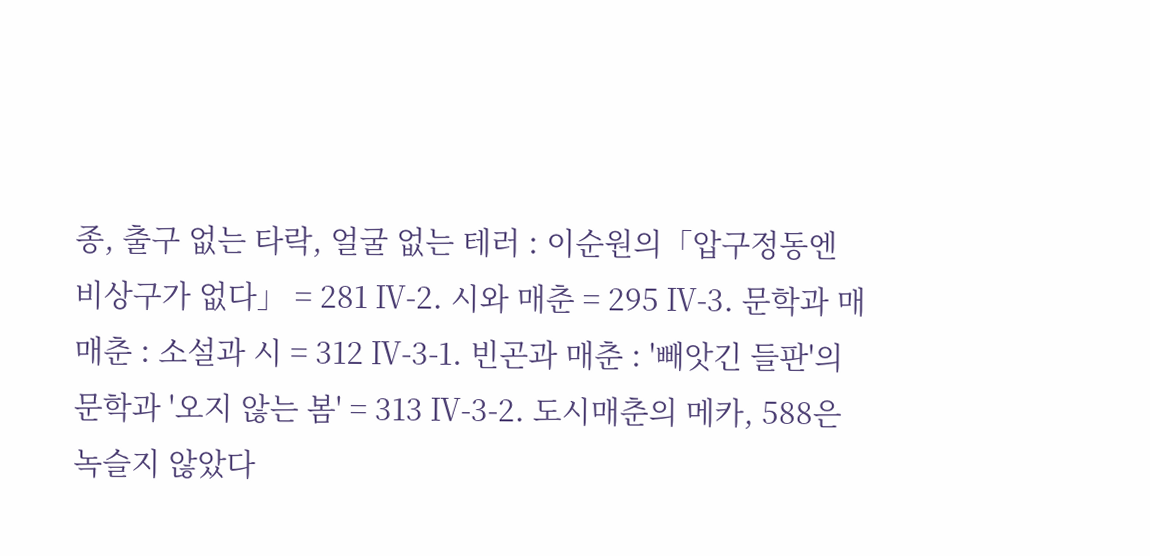종, 출구 없는 타락, 얼굴 없는 테러 : 이순원의「압구정동엔 비상구가 없다」 = 281 Ⅳ-2. 시와 매춘 = 295 Ⅳ-3. 문학과 매매춘 : 소설과 시 = 312 Ⅳ-3-1. 빈곤과 매춘 : '빼앗긴 들판'의 문학과 '오지 않는 봄' = 313 Ⅳ-3-2. 도시매춘의 메카, 588은 녹슬지 않았다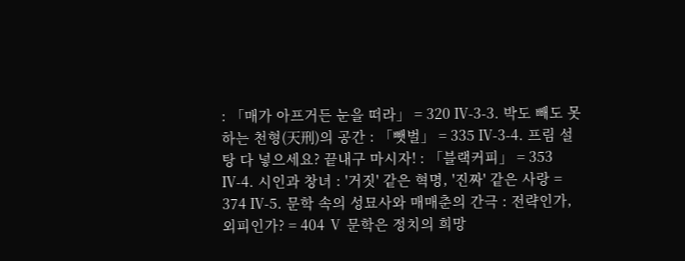: 「매가 아프거든 눈을 떠라」 = 320 Ⅳ-3-3. 박도 빼도 못하는 천형(天刑)의 공간 : 「뺏벌」 = 335 Ⅳ-3-4. 프림 설탕 다 넣으세요? 끝내구 마시자! : 「블랙커피」 = 353 Ⅳ-4. 시인과 창녀 : '거짓' 같은 혁명, '진짜' 같은 사랑 = 374 Ⅳ-5. 문학 속의 성묘사와 매매춘의 간극 : 전략인가, 외피인가? = 404 Ⅴ 문학은 정치의 희망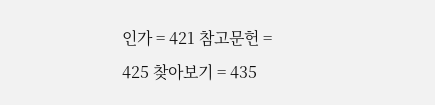인가 = 421 참고문헌 = 425 찾아보기 = 435